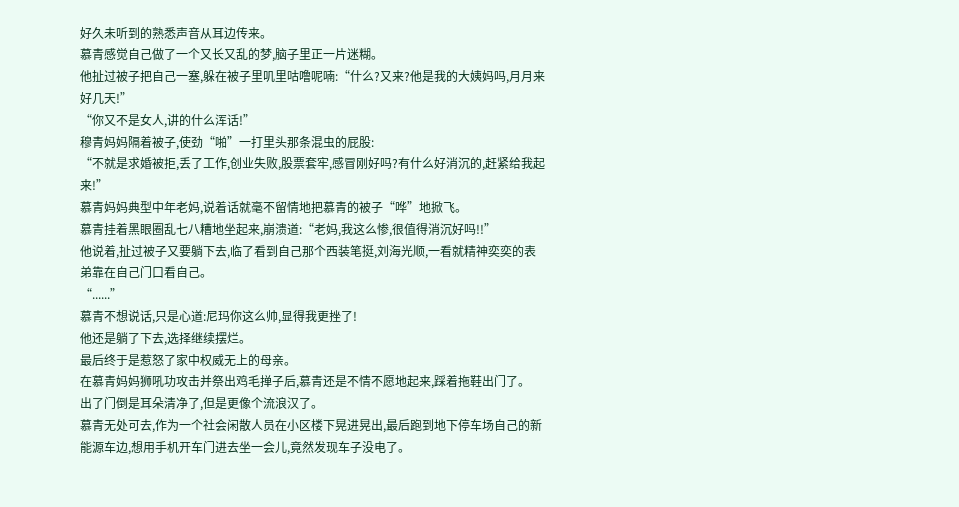好久未听到的熟悉声音从耳边传来。
慕青感觉自己做了一个又长又乱的梦,脑子里正一片迷糊。
他扯过被子把自己一塞,躲在被子里叽里咕噜呢喃:“什么?又来?他是我的大姨妈吗,月月来好几天!”
“你又不是女人,讲的什么浑话!”
穆青妈妈隔着被子,使劲“啪”一打里头那条混虫的屁股:
“不就是求婚被拒,丢了工作,创业失败,股票套牢,感冒刚好吗?有什么好消沉的,赶紧给我起来!”
慕青妈妈典型中年老妈,说着话就毫不留情地把慕青的被子“哗”地掀飞。
慕青挂着黑眼圈乱七八糟地坐起来,崩溃道:“老妈,我这么惨,很值得消沉好吗!!”
他说着,扯过被子又要躺下去,临了看到自己那个西装笔挺,刘海光顺,一看就精神奕奕的表弟靠在自己门口看自己。
“......”
慕青不想说话,只是心道:尼玛你这么帅,显得我更挫了!
他还是躺了下去,选择继续摆烂。
最后终于是惹怒了家中权威无上的母亲。
在慕青妈妈狮吼功攻击并祭出鸡毛掸子后,慕青还是不情不愿地起来,踩着拖鞋出门了。
出了门倒是耳朵清净了,但是更像个流浪汉了。
慕青无处可去,作为一个社会闲散人员在小区楼下晃进晃出,最后跑到地下停车场自己的新能源车边,想用手机开车门进去坐一会儿,竟然发现车子没电了。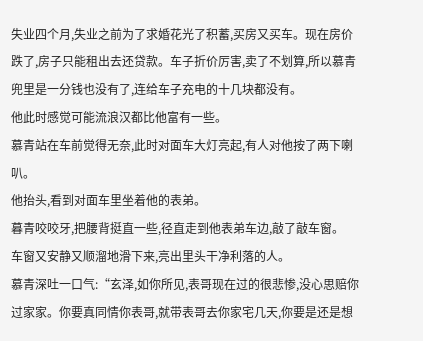失业四个月,失业之前为了求婚花光了积蓄,买房又买车。现在房价跌了,房子只能租出去还贷款。车子折价厉害,卖了不划算,所以慕青兜里是一分钱也没有了,连给车子充电的十几块都没有。
他此时感觉可能流浪汉都比他富有一些。
慕青站在车前觉得无奈,此时对面车大灯亮起,有人对他按了两下喇叭。
他抬头,看到对面车里坐着他的表弟。
暮青咬咬牙,把腰背挺直一些,径直走到他表弟车边,敲了敲车窗。
车窗又安静又顺溜地滑下来,亮出里头干净利落的人。
慕青深吐一口气:“玄泽,如你所见,表哥现在过的很悲惨,没心思赔你过家家。你要真同情你表哥,就带表哥去你家宅几天,你要是还是想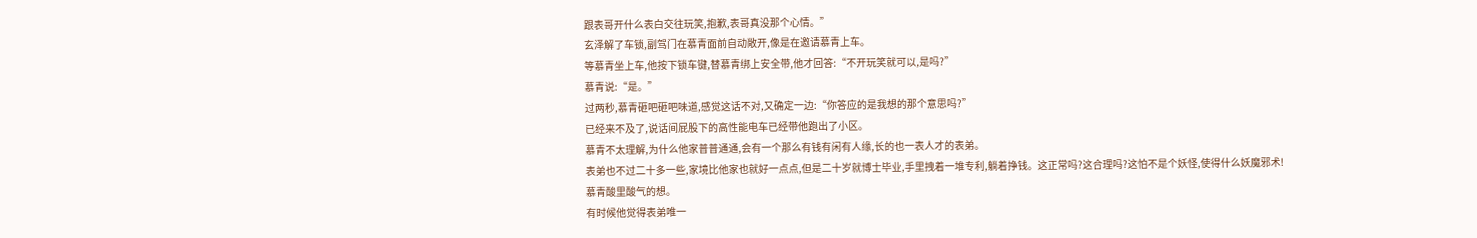跟表哥开什么表白交往玩笑,抱歉,表哥真没那个心情。”
玄泽解了车锁,副驾门在慕青面前自动敞开,像是在邀请慕青上车。
等慕青坐上车,他按下锁车键,替慕青绑上安全带,他才回答:“不开玩笑就可以,是吗?”
慕青说:“是。”
过两秒,慕青砸吧砸吧味道,感觉这话不对,又确定一边:“你答应的是我想的那个意思吗?”
已经来不及了,说话间屁股下的高性能电车已经带他跑出了小区。
慕青不太理解,为什么他家普普通通,会有一个那么有钱有闲有人缘,长的也一表人才的表弟。
表弟也不过二十多一些,家境比他家也就好一点点,但是二十岁就博士毕业,手里拽着一堆专利,躺着挣钱。这正常吗?这合理吗?这怕不是个妖怪,使得什么妖魔邪术!
慕青酸里酸气的想。
有时候他觉得表弟唯一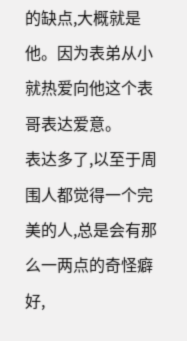的缺点,大概就是他。因为表弟从小就热爱向他这个表哥表达爱意。
表达多了,以至于周围人都觉得一个完美的人,总是会有那么一两点的奇怪癖好,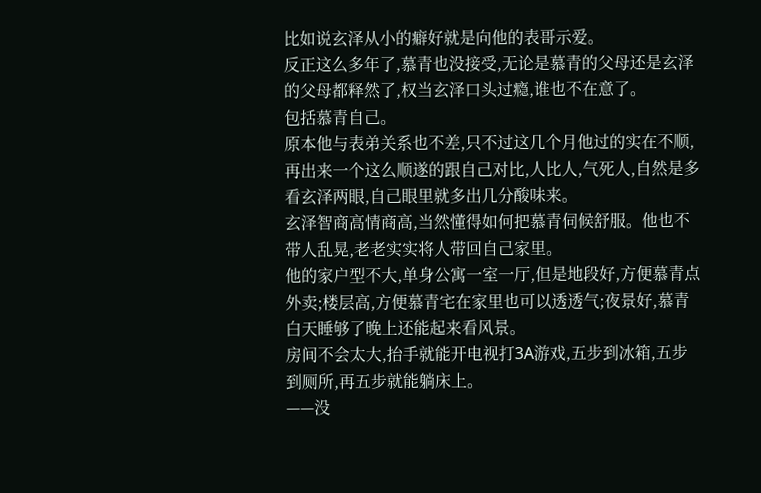比如说玄泽从小的癖好就是向他的表哥示爱。
反正这么多年了,慕青也没接受,无论是慕青的父母还是玄泽的父母都释然了,权当玄泽口头过瘾,谁也不在意了。
包括慕青自己。
原本他与表弟关系也不差,只不过这几个月他过的实在不顺,再出来一个这么顺遂的跟自己对比,人比人,气死人,自然是多看玄泽两眼,自己眼里就多出几分酸味来。
玄泽智商高情商高,当然懂得如何把慕青伺候舒服。他也不带人乱晃,老老实实将人带回自己家里。
他的家户型不大,单身公寓一室一厅,但是地段好,方便慕青点外卖;楼层高,方便慕青宅在家里也可以透透气;夜景好,慕青白天睡够了晚上还能起来看风景。
房间不会太大,抬手就能开电视打3A游戏,五步到冰箱,五步到厕所,再五步就能躺床上。
——没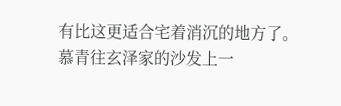有比这更适合宅着消沉的地方了。
慕青往玄泽家的沙发上一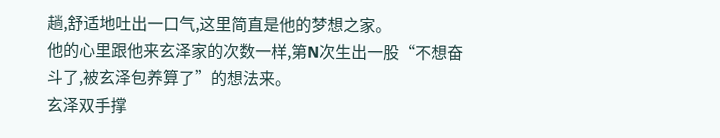趟,舒适地吐出一口气,这里简直是他的梦想之家。
他的心里跟他来玄泽家的次数一样,第N次生出一股“不想奋斗了,被玄泽包养算了”的想法来。
玄泽双手撑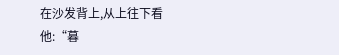在沙发背上,从上往下看他:“暮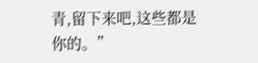青,留下来吧,这些都是你的。”